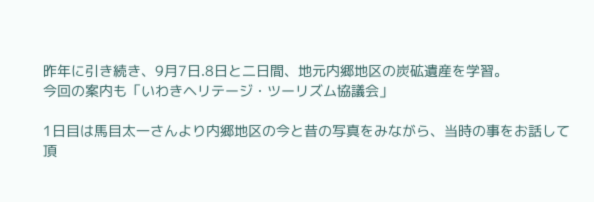昨年に引き続き、9月7日.8日と二日間、地元内郷地区の炭砿遺産を学習。
今回の案内も「いわきヘリテージ・ツーリズム協議会」

1日目は馬目太一さんより内郷地区の今と昔の写真をみながら、当時の事をお話して
頂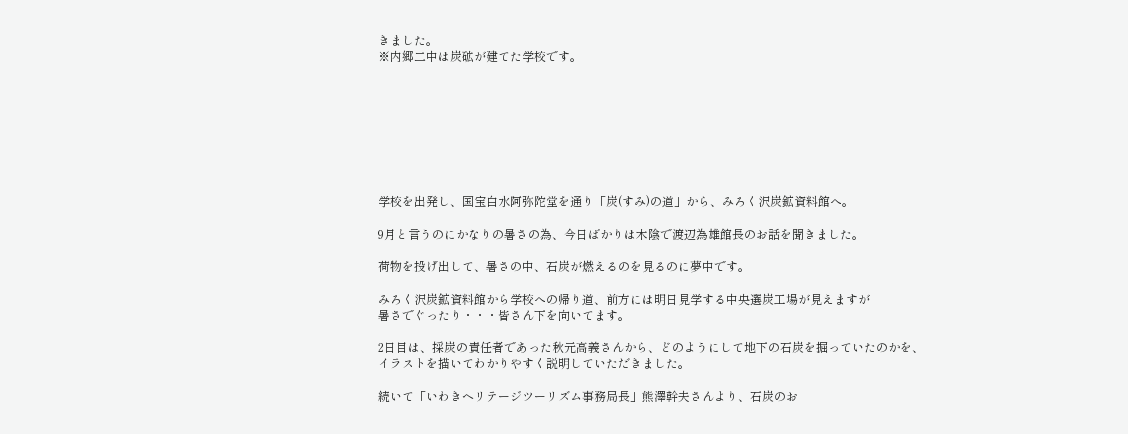きました。
※内郷二中は炭砿が建てた学校です。








学校を出発し、国宝白水阿弥陀堂を通り「炭(すみ)の道」から、みろく沢炭鉱資料館へ。

9月と言うのにかなりの暑さの為、今日ばかりは木陰で渡辺為雄館長のお話を聞きました。

荷物を投げ出して、暑さの中、石炭が燃えるのを見るのに夢中です。

みろく沢炭鉱資料館から学校への帰り道、前方には明日見学する中央選炭工場が見えますが
暑さでぐったり・・・皆さん下を向いてます。

2日目は、採炭の責任者であった秋元高義さんから、どのようにして地下の石炭を掘っていたのかを、
イラストを描いてわかりやすく説明していただきました。

続いて「いわきヘリテージツーリズム事務局長」熊澤幹夫さんより、石炭のお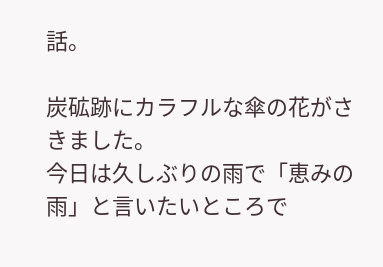話。

炭砿跡にカラフルな傘の花がさきました。
今日は久しぶりの雨で「恵みの雨」と言いたいところで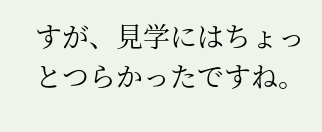すが、見学にはちょっとつらかったですね。